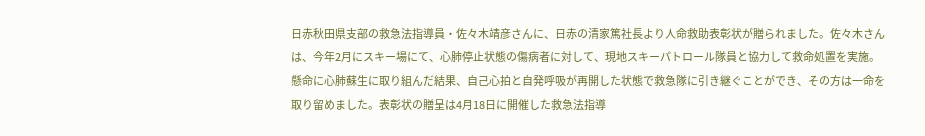日赤秋田県支部の救急法指導員・佐々木靖彦さんに、日赤の清家篤社長より人命救助表彰状が贈られました。佐々木さんは、今年2月にスキー場にて、心肺停止状態の傷病者に対して、現地スキーパトロール隊員と協力して救命処置を実施。懸命に心肺蘇生に取り組んだ結果、自己心拍と自発呼吸が再開した状態で救急隊に引き継ぐことができ、その方は一命を取り留めました。表彰状の贈呈は4月18日に開催した救急法指導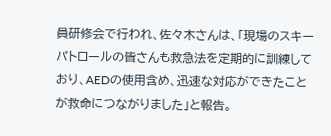員研修会で行われ、佐々木さんは、「現場のスキーパトロールの皆さんも救急法を定期的に訓練しており、AEDの使用含め、迅速な対応ができたことが救命につながりました」と報告。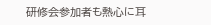研修会参加者も熱心に耳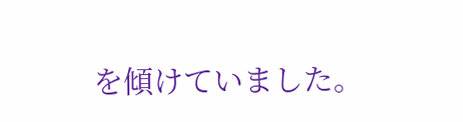を傾けていました。